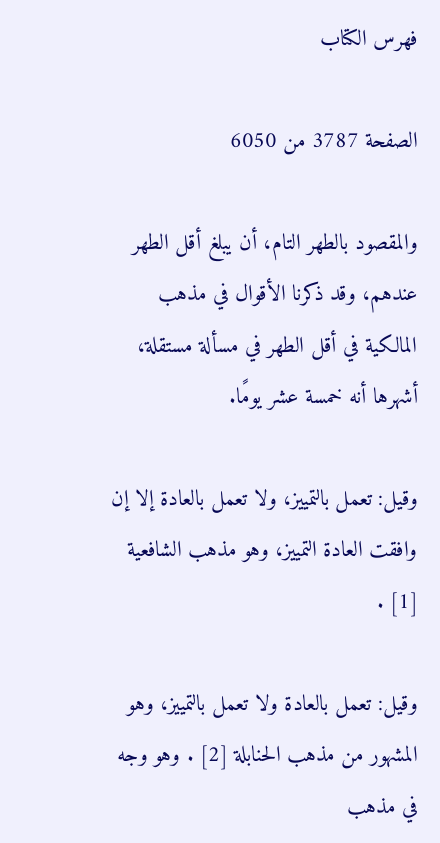فهرس الكتاب

الصفحة 3787 من 6050

والمقصود بالطهر التام، أن يبلغ أقل الطهر عندهم، وقد ذكرنا الأقوال في مذهب المالكية في أقل الطهر في مسألة مستقلة، أشهرها أنه خمسة عشر يومًا.

وقيل: تعمل بالتمييز، ولا تعمل بالعادة إلا إن وافقت العادة التمييز، وهو مذهب الشافعية [1] .

وقيل: تعمل بالعادة ولا تعمل بالتمييز، وهو المشهور من مذهب الحنابلة [2] . وهو وجه في مذهب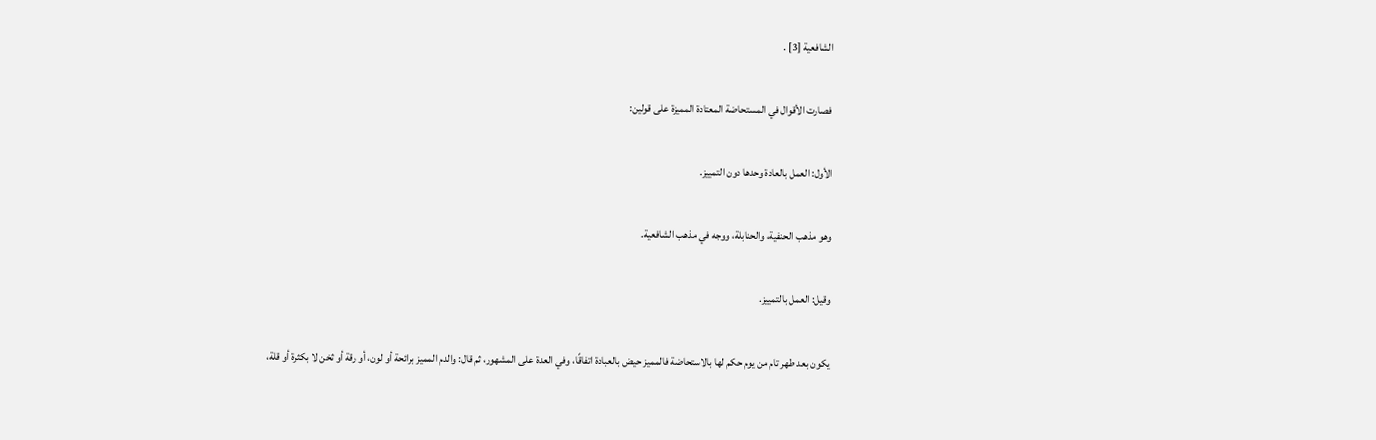الشافعية [3] .

فصارت الأقوال في المستحاضة المعتادة المميزة على قولين:

الأول: العمل بالعادة وحدها دون التمييز.

وهو مذهب الحنفية، والحنابلة، ووجه في مذهب الشافعية.

وقيل: العمل بالتمييز.

يكون بعد طهر تام من يوم حكم لها بالاستحاضة فالمميز حيض بالعبادة اتفاقًا، وفي العدة على المشهور، ثم قال: والدم المميز برائحة أو لون، أو رقة أو ثخن لا بكثرة أو قلة،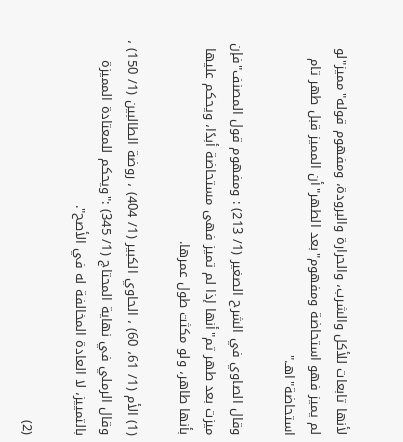لأنها تابعات للأكل والشرب، والحرارة والبرودة، ومفهوم قوله"مميز"لو لم يميز فهو استحاضة ومفهوم"بعد الطهر"أن المميز قبل طهر تام استحاضة"اهـ."

وقال الصاوي في الشرح الصغير (1/ 213) : ومفهوم قول المصنف"فإن ميزت بعد طهر تم"أنها إذا لم تميز فهى مستحاضة أبدًا، ويحكم عليها بأنها طاهر، ولو مكثت طول عمرها.

(1) الأم (1/ 61، 60) ، الحاوي الكبير (1/ 404) ، روضة الطالبين (1/ 150) ، وقال الرملي في نهاية المحتاج (1/ 345) :"ويحكم للمعتادة المميزة بالتمييز، لا العادة المخالفة له في الأصح".

(2)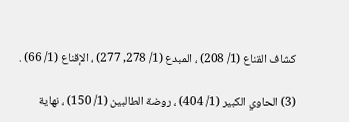كشاف القناع (1/ 208) ، المبدع (1/ 278, 277) ، الإقناع (1/ 66) .

(3) الحاوي الكبير (1/ 404) ، روضة الطالبين (1/ 150) ، نهاية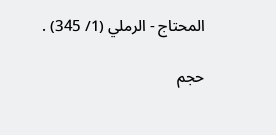المحتاج - الرملي (1/ 345) .

حجم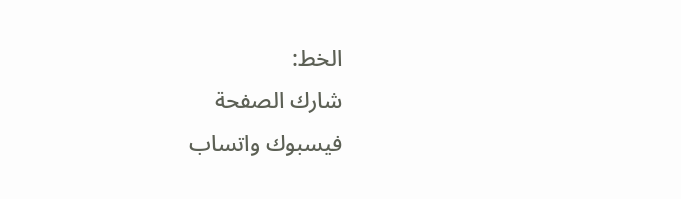الخط:
شارك الصفحة
فيسبوك واتساب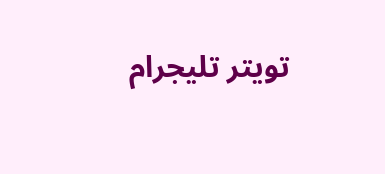تويتر تليجرام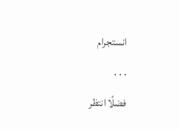انستجرام
. . .
فضلًا انتظر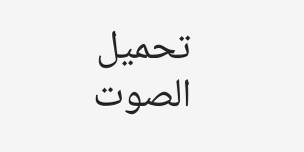تحميل الصوت